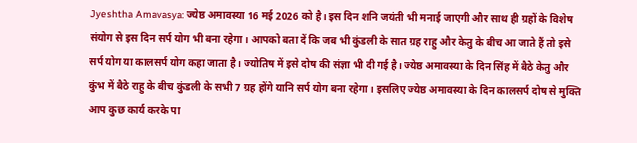Jyeshtha Amavasya: ज्येष्ठ अमावस्या 16 मई 2026 को है। इस दिन शनि जयंती भी मनाई जाएगी और साथ ही ग्रहों के विशेष संयोग से इस दिन सर्प योग भी बना रहेगा। आपको बता दें कि जब भी कुंडली के सात ग्रह राहु और केतु के बीच आ जाते हैं तो इसे सर्प योग या कालसर्प योग कहा जाता है। ज्योतिष में इसे दोष की संज्ञा भी दी गई है। ज्येष्ठ अमावस्या के दिन सिंह में बैठे केतु और कुंभ में बैठे राहु के बीच कुंडली के सभी 7 ग्रह होंगे यानि सर्प योग बना रहेगा। इसलिए ज्येष्ठ अमावस्या के दिन कालसर्प दोष से मुक्ति आप कुछ कार्य करके पा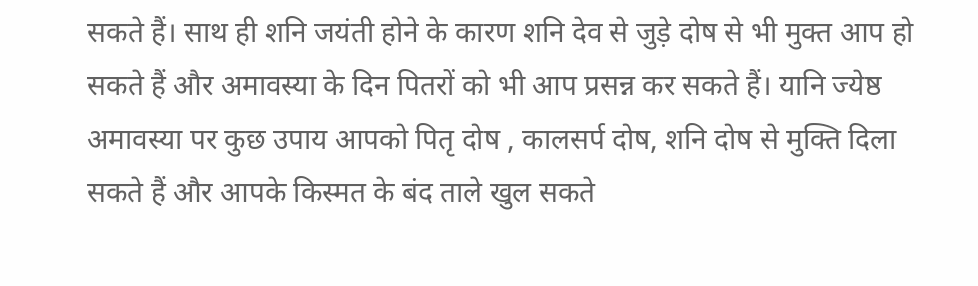सकते हैं। साथ ही शनि जयंती होने के कारण शनि देव से जुड़े दोष से भी मुक्त आप हो सकते हैं और अमावस्या के दिन पितरों को भी आप प्रसन्न कर सकते हैं। यानि ज्येष्ठ अमावस्या पर कुछ उपाय आपको पितृ दोष , कालसर्प दोष, शनि दोष से मुक्ति दिला सकते हैं और आपके किस्मत के बंद ताले खुल सकते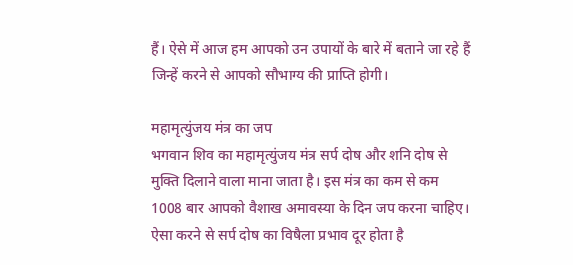हैं। ऐसे में आज हम आपको उन उपायों के बारे में बताने जा रहे हैं जिन्हें करने से आपको सौभाग्य की प्राप्ति होगी।

महामृत्युंजय मंत्र का जप
भगवान शिव का महामृत्युंजय मंत्र सर्प दोष और शनि दोष से मुक्ति दिलाने वाला माना जाता है। इस मंत्र का कम से कम 1008 बार आपको वैशाख अमावस्या के दिन जप करना चाहिए। ऐसा करने से सर्प दोष का विषैला प्रभाव दूर होता है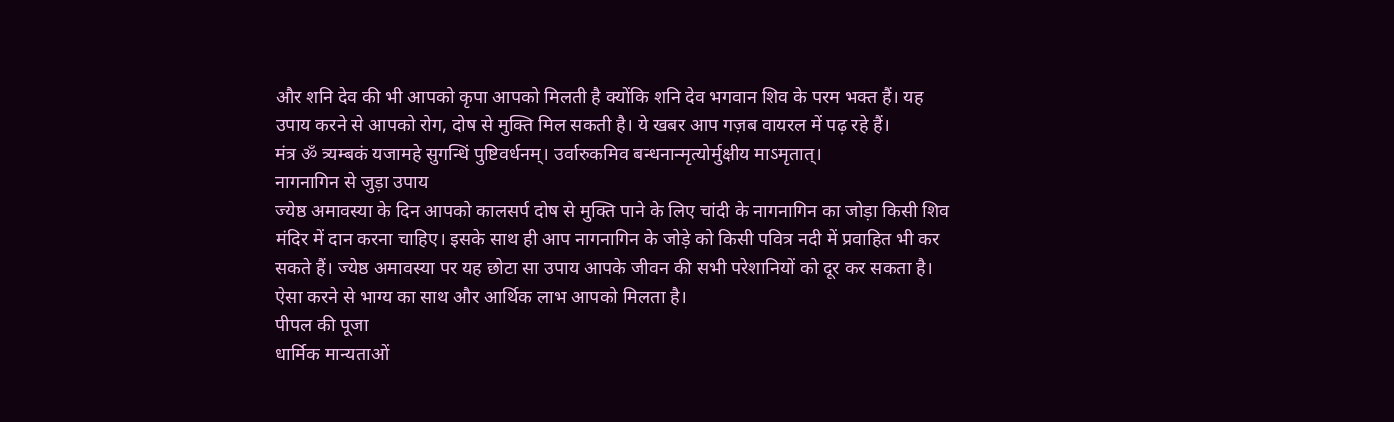और शनि देव की भी आपको कृपा आपको मिलती है क्योंकि शनि देव भगवान शिव के परम भक्त हैं। यह उपाय करने से आपको रोग, दोष से मुक्ति मिल सकती है। ये खबर आप गज़ब वायरल में पढ़ रहे हैं।
मंत्र ॐ त्र्यम्बकं यजामहे सुगन्धिं पुष्टिवर्धनम्। उर्वारुकमिव बन्धनान्मृत्योर्मुक्षीय माऽमृतात्।
नागनागिन से जुड़ा उपाय
ज्येष्ठ अमावस्या के दिन आपको कालसर्प दोष से मुक्ति पाने के लिए चांदी के नागनागिन का जोड़ा किसी शिव मंदिर में दान करना चाहिए। इसके साथ ही आप नागनागिन के जोड़े को किसी पवित्र नदी में प्रवाहित भी कर सकते हैं। ज्येष्ठ अमावस्या पर यह छोटा सा उपाय आपके जीवन की सभी परेशानियों को दूर कर सकता है। ऐसा करने से भाग्य का साथ और आर्थिक लाभ आपको मिलता है।
पीपल की पूजा
धार्मिक मान्यताओं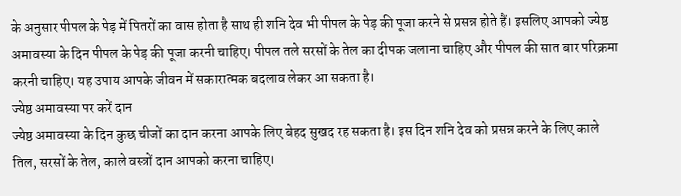के अनुसार पीपल के पेड़ में पितरों का वास होता है साथ ही शनि देव भी पीपल के पेड़ की पूजा करने से प्रसन्न होते हैं। इसलिए आपको ज्येष्ठ अमावस्या के दिन पीपल के पेड़ की पूजा करनी चाहिए। पीपल तले सरसों के तेल का दीपक जलाना चाहिए और पीपल की सात बार परिक्रमा करनी चाहिए। यह उपाय आपके जीवन में सकारात्मक बदलाव लेकर आ सकता है।
ज्येष्ठ अमावस्या पर करें दान
ज्येष्ठ अमावस्या के दिन कुछ चीजों का दान करना आपके लिए बेहद सुखद रह सकता है। इस दिन शनि देव को प्रसन्न करने के लिए काले तिल, सरसों के तेल, काले वस्त्रों दान आपको करना चाहिए।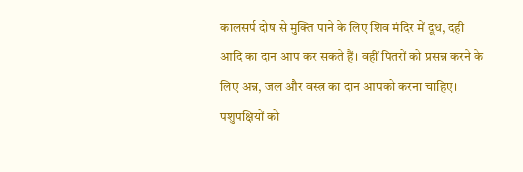कालसर्प दोष से मुक्ति पाने के लिए शिव मंदिर में दूध, दही आदि का दान आप कर सकते हैं। वहीं पितरों को प्रसन्न करने के लिए अन्न, जल और वस्त्र का दान आपको करना चाहिए।
पशुपक्षियों को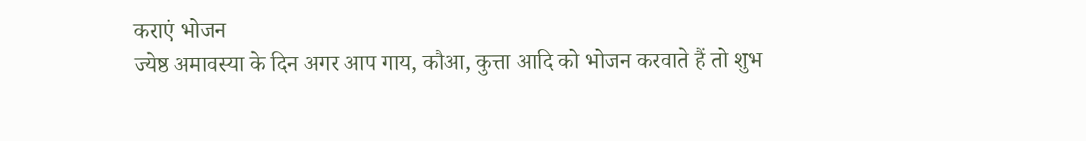कराएं भोजन
ज्येष्ठ अमावस्या के दिन अगर आप गाय, कौआ, कुत्ता आदि को भोजन करवाते हैं तो शुभ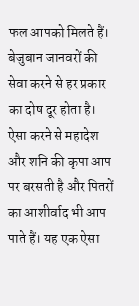फल आपको मिलते हैं। बेजुबान जानवरों की सेवा करने से हर प्रकार का दोष दूर होता है। ऐसा करने से महादेश और शनि की कृपा आप पर बरसती है और पितरों का आशीर्वाद भी आप पाते हैं। यह एक ऐसा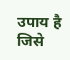उपाय है जिसे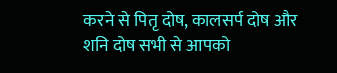करने से पितृ दोष, कालसर्प दोष और शनि दोष सभी से आपको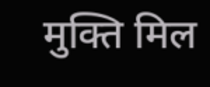मुक्ति मिल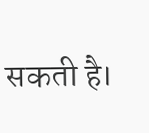सकती है।